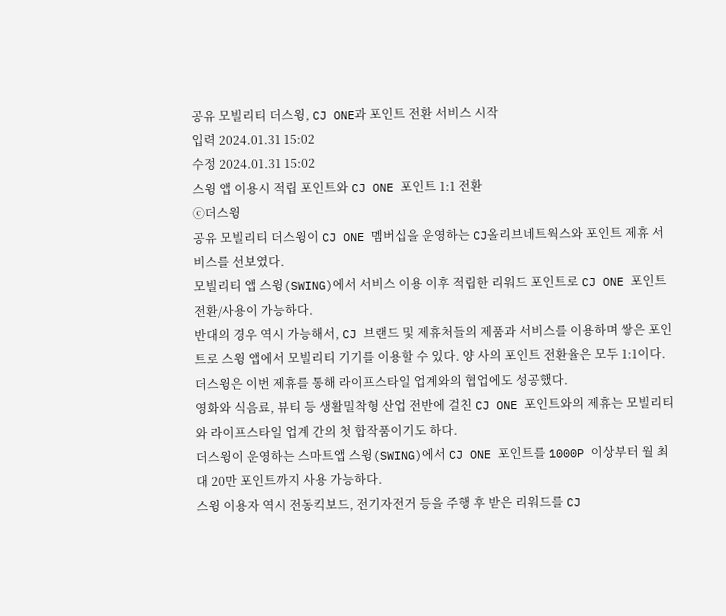공유 모빌리티 더스윙, CJ ONE과 포인트 전환 서비스 시작
입력 2024.01.31 15:02
수정 2024.01.31 15:02
스윙 앱 이용시 적립 포인트와 CJ ONE 포인트 1:1 전환
ⓒ더스윙
공유 모빌리티 더스윙이 CJ ONE 멤버십을 운영하는 CJ올리브네트웍스와 포인트 제휴 서비스를 선보였다.
모빌리티 앱 스윙(SWING)에서 서비스 이용 이후 적립한 리워드 포인트로 CJ ONE 포인트 전환/사용이 가능하다.
반대의 경우 역시 가능해서, CJ 브랜드 및 제휴처들의 제품과 서비스를 이용하며 쌓은 포인트로 스윙 앱에서 모빌리티 기기를 이용할 수 있다. 양 사의 포인트 전환율은 모두 1:1이다.
더스윙은 이번 제휴를 통해 라이프스타일 업계와의 협업에도 성공했다.
영화와 식음료, 뷰티 등 생활밀착형 산업 전반에 걸친 CJ ONE 포인트와의 제휴는 모빌리티와 라이프스타일 업계 간의 첫 합작품이기도 하다.
더스윙이 운영하는 스마트앱 스윙(SWING)에서 CJ ONE 포인트를 1000P 이상부터 월 최대 20만 포인트까지 사용 가능하다.
스윙 이용자 역시 전동킥보드, 전기자전거 등을 주행 후 받은 리워드를 CJ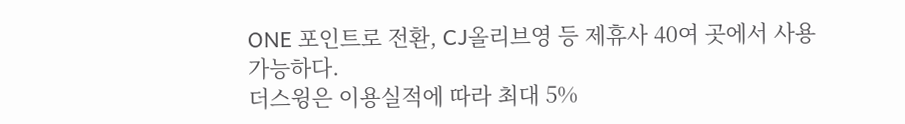ONE 포인트로 전환, CJ올리브영 등 제휴사 40여 곳에서 사용 가능하다.
더스윙은 이용실적에 따라 최대 5%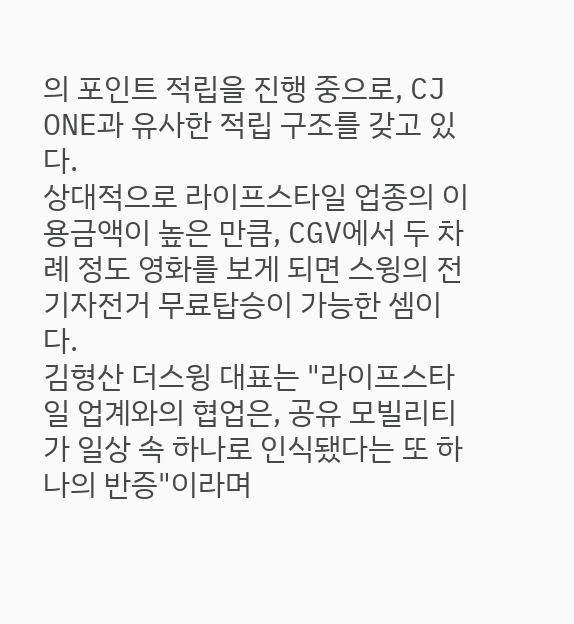의 포인트 적립을 진행 중으로, CJ ONE과 유사한 적립 구조를 갖고 있다.
상대적으로 라이프스타일 업종의 이용금액이 높은 만큼, CGV에서 두 차례 정도 영화를 보게 되면 스윙의 전기자전거 무료탑승이 가능한 셈이다.
김형산 더스윙 대표는 "라이프스타일 업계와의 협업은, 공유 모빌리티가 일상 속 하나로 인식됐다는 또 하나의 반증"이라며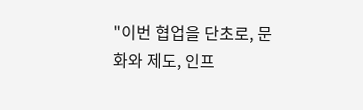"이번 협업을 단초로, 문화와 제도, 인프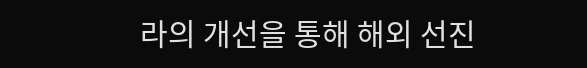라의 개선을 통해 해외 선진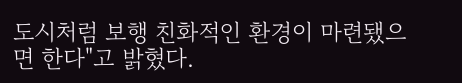도시처럼 보행 친화적인 환경이 마련됐으면 한다"고 밝혔다.